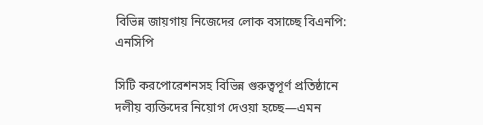বিভিন্ন জায়গায় নিজেদের লোক বসাচ্ছে বিএনপি: এনসিপি

সিটি করপোরেশনসহ বিভিন্ন গুরুত্বপূর্ণ প্রতিষ্ঠানে দলীয় ব্যক্তিদের নিয়োগ দেওয়া হচ্ছে—এমন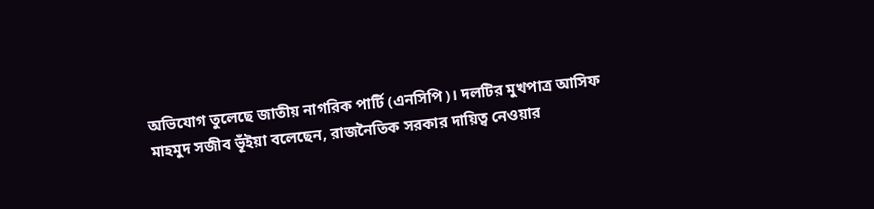অভিযোগ তুলেছে জাতীয় নাগরিক পার্টি (এনসিপি)। দলটির মুখপাত্র আসিফ মাহমুদ সজীব ভূঁইয়া বলেছেন, রাজনৈতিক সরকার দায়িত্ব নেওয়ার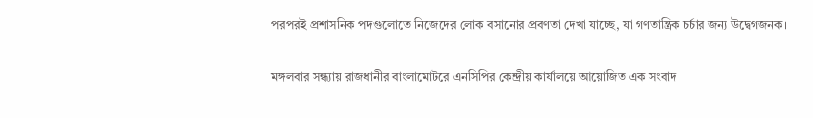পরপরই প্রশাসনিক পদগুলোতে নিজেদের লোক বসানোর প্রবণতা দেখা যাচ্ছে, যা গণতান্ত্রিক চর্চার জন্য উদ্বেগজনক।

মঙ্গলবার সন্ধ্যায় রাজধানীর বাংলামোটরে এনসিপির কেন্দ্রীয় কার্যালয়ে আয়োজিত এক সংবাদ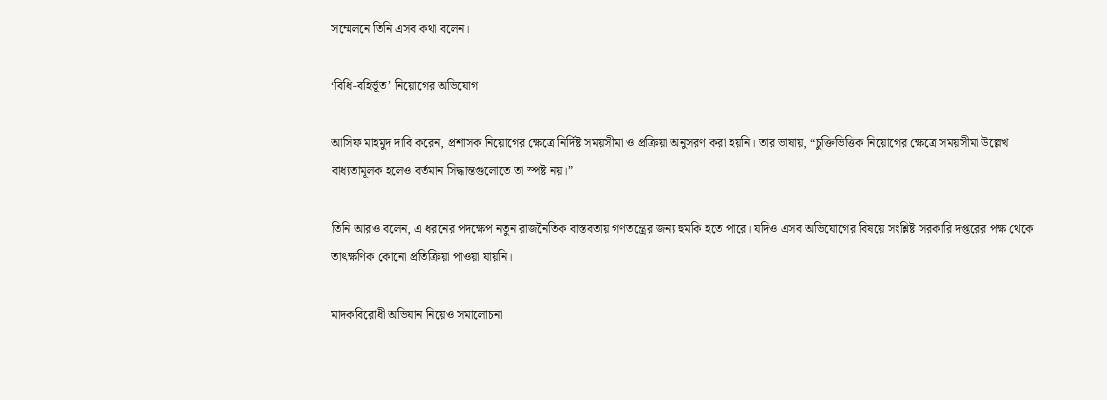সম্মেলনে তিনি এসব কথা বলেন।

‘বিধি-বহির্ভূত’ নিয়োগের অভিযোগ

আসিফ মাহমুদ দাবি করেন, প্রশাসক নিয়োগের ক্ষেত্রে নির্দিষ্ট সময়সীমা ও প্রক্রিয়া অনুসরণ করা হয়নি। তার ভাষায়, “চুক্তিভিত্তিক নিয়োগের ক্ষেত্রে সময়সীমা উল্লেখ বাধ্যতামূলক হলেও বর্তমান সিদ্ধান্তগুলোতে তা স্পষ্ট নয়।”

তিনি আরও বলেন, এ ধরনের পদক্ষেপ নতুন রাজনৈতিক বাস্তবতায় গণতন্ত্রের জন্য হুমকি হতে পারে। যদিও এসব অভিযোগের বিষয়ে সংশ্লিষ্ট সরকারি দপ্তরের পক্ষ থেকে তাৎক্ষণিক কোনো প্রতিক্রিয়া পাওয়া যায়নি।

মাদকবিরোধী অভিযান নিয়েও সমালোচনা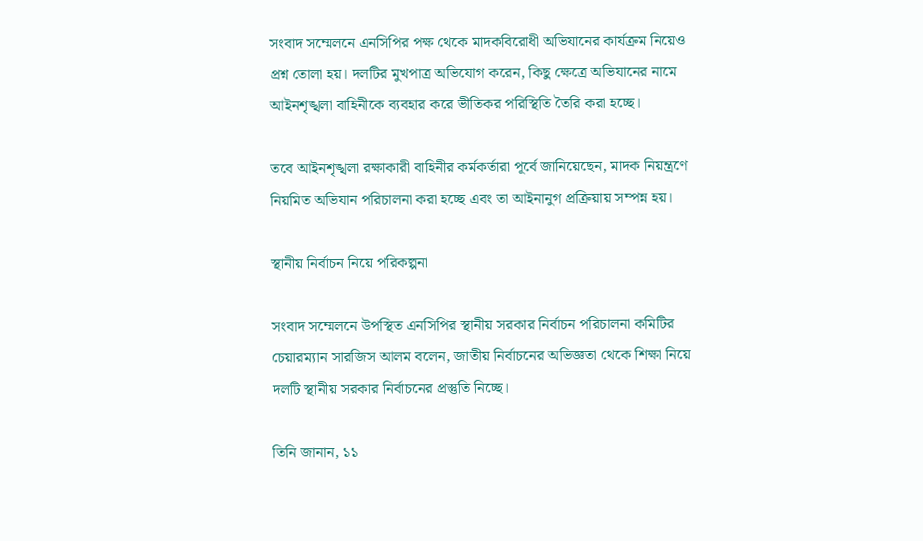সংবাদ সম্মেলনে এনসিপির পক্ষ থেকে মাদকবিরোধী অভিযানের কার্যক্রম নিয়েও প্রশ্ন তোলা হয়। দলটির মুখপাত্র অভিযোগ করেন, কিছু ক্ষেত্রে অভিযানের নামে আইনশৃঙ্খলা বাহিনীকে ব্যবহার করে ভীতিকর পরিস্থিতি তৈরি করা হচ্ছে।

তবে আইনশৃঙ্খলা রক্ষাকারী বাহিনীর কর্মকর্তারা পূর্বে জানিয়েছেন, মাদক নিয়ন্ত্রণে নিয়মিত অভিযান পরিচালনা করা হচ্ছে এবং তা আইনানুগ প্রক্রিয়ায় সম্পন্ন হয়।

স্থানীয় নির্বাচন নিয়ে পরিকল্পনা

সংবাদ সম্মেলনে উপস্থিত এনসিপির স্থানীয় সরকার নির্বাচন পরিচালনা কমিটির চেয়ারম্যান সারজিস আলম বলেন, জাতীয় নির্বাচনের অভিজ্ঞতা থেকে শিক্ষা নিয়ে দলটি স্থানীয় সরকার নির্বাচনের প্রস্তুতি নিচ্ছে।

তিনি জানান, ১১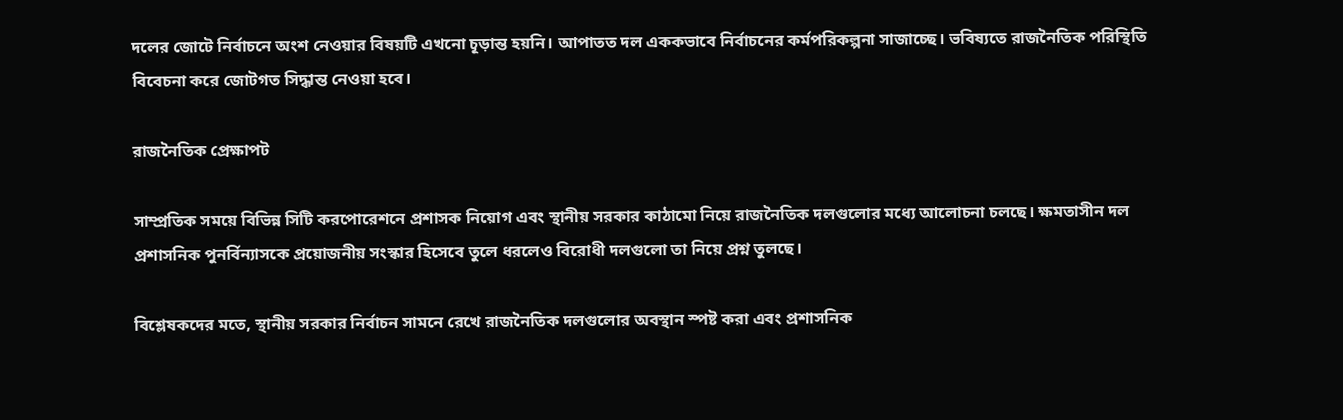দলের জোটে নির্বাচনে অংশ নেওয়ার বিষয়টি এখনো চূড়ান্ত হয়নি। আপাতত দল এককভাবে নির্বাচনের কর্মপরিকল্পনা সাজাচ্ছে। ভবিষ্যতে রাজনৈতিক পরিস্থিতি বিবেচনা করে জোটগত সিদ্ধান্ত নেওয়া হবে।

রাজনৈতিক প্রেক্ষাপট

সাম্প্রতিক সময়ে বিভিন্ন সিটি করপোরেশনে প্রশাসক নিয়োগ এবং স্থানীয় সরকার কাঠামো নিয়ে রাজনৈতিক দলগুলোর মধ্যে আলোচনা চলছে। ক্ষমতাসীন দল প্রশাসনিক পুনর্বিন্যাসকে প্রয়োজনীয় সংস্কার হিসেবে তুলে ধরলেও বিরোধী দলগুলো তা নিয়ে প্রশ্ন তুলছে।

বিশ্লেষকদের মতে, স্থানীয় সরকার নির্বাচন সামনে রেখে রাজনৈতিক দলগুলোর অবস্থান স্পষ্ট করা এবং প্রশাসনিক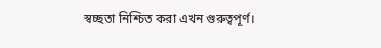স্বচ্ছতা নিশ্চিত করা এখন গুরুত্বপূর্ণ।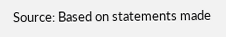Source: Based on statements made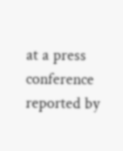at a press conference reported by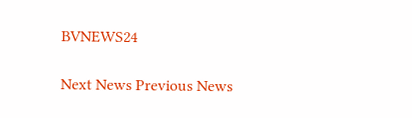BVNEWS24

Next News Previous News